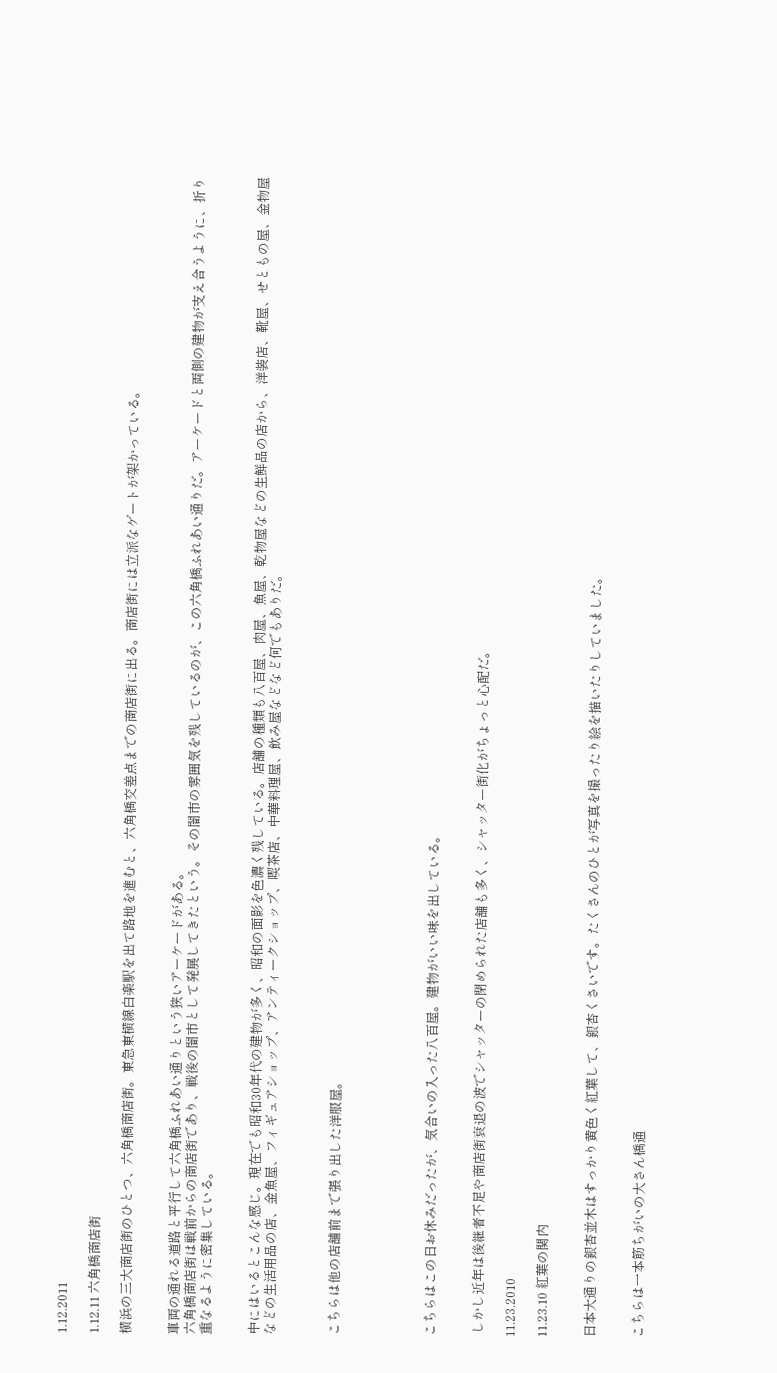1.12.2011

1.12.11 六角橋商店街

横浜の三大商店街のひとつ、六角橋商店街。東急東横線白楽駅を出て路地を進むと、六角橋交差点までの商店街に出る。商店街には立派なゲートが架かっている。


車両の通れる道路と平行して六角橋ふれあい通りという狭いアーケードがある。
六角橋商店街は戦前からの商店街であり、戦後の闇市として発展してきたという。その闇市の雰囲気を残しているのが、この六角橋ふれあい通りだ。アーケードと両側の建物が支え合うように、折り重なるように密集している。


中にはいるとこんな感じ。現在でも昭和30年代の建物が多く、昭和の面影を色濃く残している。店舗の種類も八百屋、肉屋、魚屋、乾物屋などの生鮮品の店から、洋装店、靴屋、せともの屋、金物屋などの生活用品の店、金魚屋、フィギュアショップ、アンティークショップ、喫茶店、中華料理屋、飲み屋などなど何でもありだ。



こちらは他の店舗前まで張り出した洋服屋。





こちらはこの日お休みだったが、気合いの入った八百屋。建物がいい味を出している。


 しかし近年は後継者不足や商店街衰退の波でシャッターの閉められた店舗も多く、シャッター街化がちょっと心配だ。

11.23.2010

11.23.10 紅葉の関内


日本大通りの銀杏並木はすっかり黄色く紅葉して、銀杏くさいです。たくさんのひとが写真を撮ったり絵を描いたりしていました。


こちらは一本筋ちがいの大さん橋通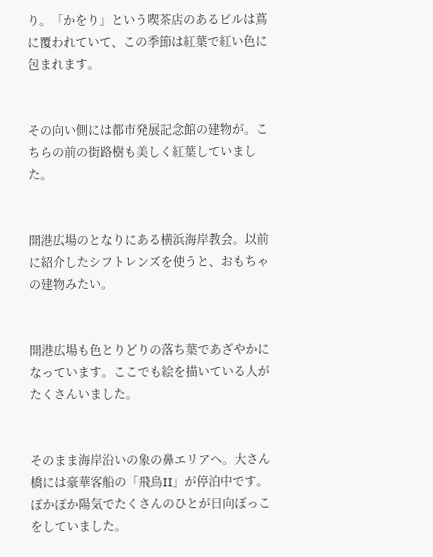り。「かをり」という喫茶店のあるビルは蔦に覆われていて、この季節は紅葉で紅い色に包まれます。


その向い側には都市発展記念館の建物が。こちらの前の街路樹も美しく紅葉していました。


開港広場のとなりにある横浜海岸教会。以前に紹介したシフトレンズを使うと、おもちゃの建物みたい。


開港広場も色とりどりの落ち葉であざやかになっています。ここでも絵を描いている人がたくさんいました。


そのまま海岸沿いの象の鼻エリアへ。大さん橋には豪華客船の「飛鳥II」が停泊中です。ぽかぽか陽気でたくさんのひとが日向ぼっこをしていました。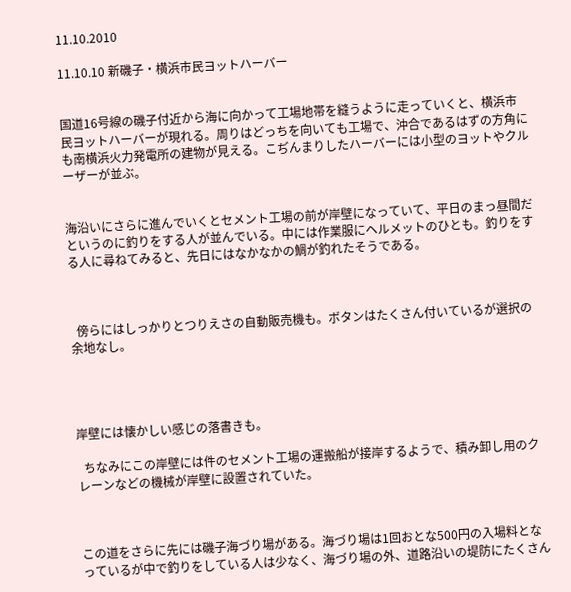11.10.2010

11.10.10 新磯子・横浜市民ヨットハーバー


国道16号線の磯子付近から海に向かって工場地帯を縫うように走っていくと、横浜市民ヨットハーバーが現れる。周りはどっちを向いても工場で、沖合であるはずの方角にも南横浜火力発電所の建物が見える。こぢんまりしたハーバーには小型のヨットやクルーザーが並ぶ。


海沿いにさらに進んでいくとセメント工場の前が岸壁になっていて、平日のまっ昼間だというのに釣りをする人が並んでいる。中には作業服にヘルメットのひとも。釣りをする人に尋ねてみると、先日にはなかなかの鯛が釣れたそうである。



  傍らにはしっかりとつりえさの自動販売機も。ボタンはたくさん付いているが選択の余地なし。




岸壁には懐かしい感じの落書きも。

  ちなみにこの岸壁には件のセメント工場の運搬船が接岸するようで、積み卸し用のクレーンなどの機械が岸壁に設置されていた。



この道をさらに先には磯子海づり場がある。海づり場は1回おとな500円の入場料となっているが中で釣りをしている人は少なく、海づり場の外、道路沿いの堤防にたくさん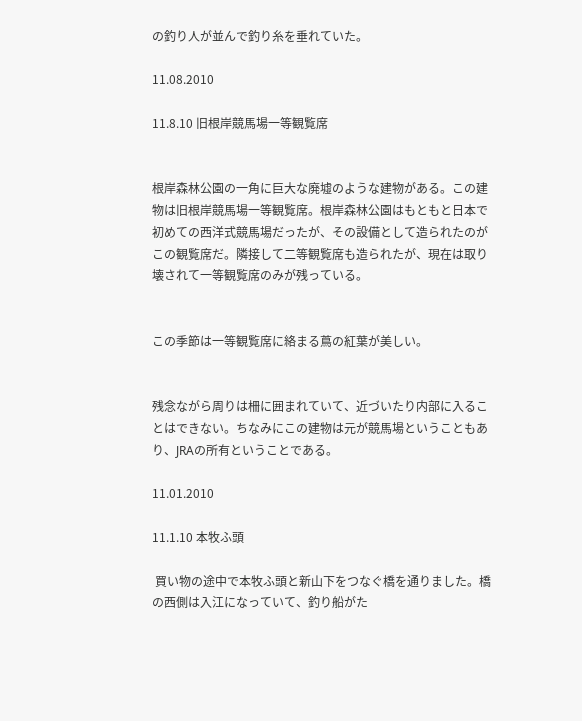の釣り人が並んで釣り糸を垂れていた。

11.08.2010

11.8.10 旧根岸競馬場一等観覧席


根岸森林公園の一角に巨大な廃墟のような建物がある。この建物は旧根岸競馬場一等観覧席。根岸森林公園はもともと日本で初めての西洋式競馬場だったが、その設備として造られたのがこの観覧席だ。隣接して二等観覧席も造られたが、現在は取り壊されて一等観覧席のみが残っている。


この季節は一等観覧席に絡まる蔦の紅葉が美しい。


残念ながら周りは柵に囲まれていて、近づいたり内部に入ることはできない。ちなみにこの建物は元が競馬場ということもあり、JRAの所有ということである。

11.01.2010

11.1.10 本牧ふ頭

 買い物の途中で本牧ふ頭と新山下をつなぐ橋を通りました。橋の西側は入江になっていて、釣り船がた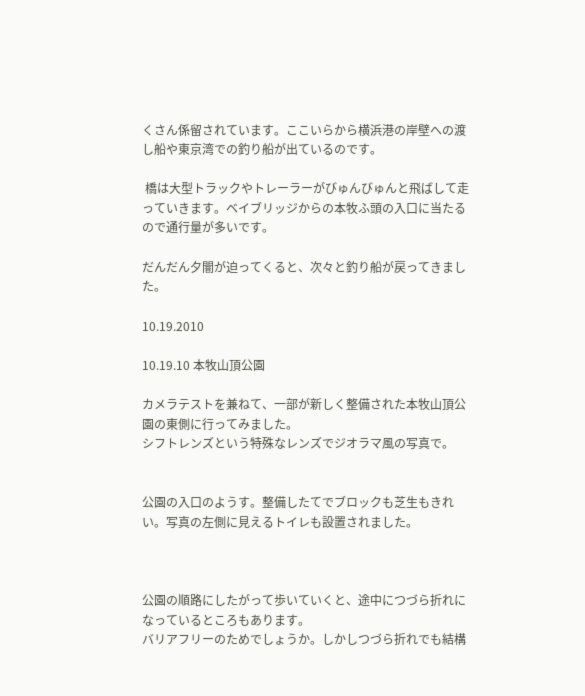くさん係留されています。ここいらから横浜港の岸壁への渡し船や東京湾での釣り船が出ているのです。

 橋は大型トラックやトレーラーがびゅんびゅんと飛ばして走っていきます。ベイブリッジからの本牧ふ頭の入口に当たるので通行量が多いです。

だんだん夕闇が迫ってくると、次々と釣り船が戻ってきました。

10.19.2010

10.19.10 本牧山頂公園

カメラテストを兼ねて、一部が新しく整備された本牧山頂公園の東側に行ってみました。
シフトレンズという特殊なレンズでジオラマ風の写真で。


公園の入口のようす。整備したてでブロックも芝生もきれい。写真の左側に見えるトイレも設置されました。



公園の順路にしたがって歩いていくと、途中につづら折れになっているところもあります。
バリアフリーのためでしょうか。しかしつづら折れでも結構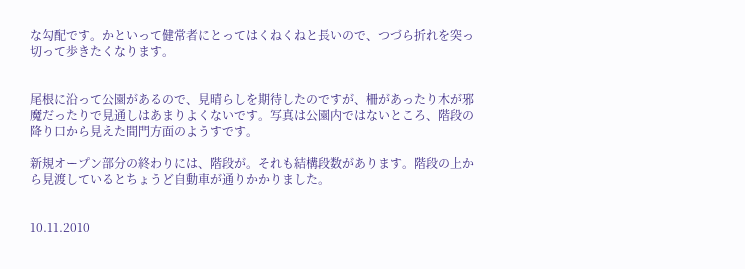な勾配です。かといって健常者にとってはくねくねと長いので、つづら折れを突っ切って歩きたくなります。


尾根に沿って公園があるので、見晴らしを期待したのですが、柵があったり木が邪魔だったりで見通しはあまりよくないです。写真は公園内ではないところ、階段の降り口から見えた間門方面のようすです。

新規オープン部分の終わりには、階段が。それも結構段数があります。階段の上から見渡しているとちょうど自動車が通りかかりました。


10.11.2010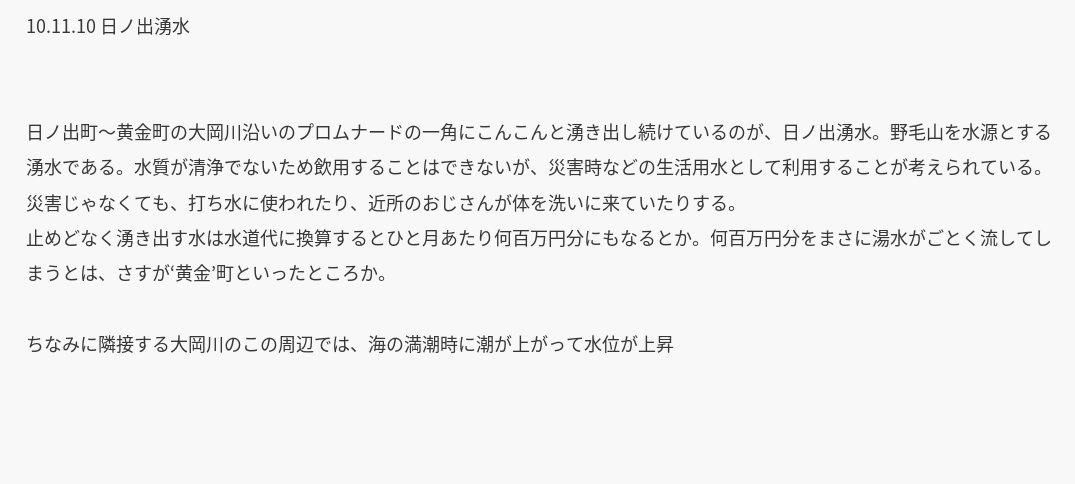10.11.10 日ノ出湧水


日ノ出町〜黄金町の大岡川沿いのプロムナードの一角にこんこんと湧き出し続けているのが、日ノ出湧水。野毛山を水源とする湧水である。水質が清浄でないため飲用することはできないが、災害時などの生活用水として利用することが考えられている。
災害じゃなくても、打ち水に使われたり、近所のおじさんが体を洗いに来ていたりする。
止めどなく湧き出す水は水道代に換算するとひと月あたり何百万円分にもなるとか。何百万円分をまさに湯水がごとく流してしまうとは、さすが‘黄金’町といったところか。

ちなみに隣接する大岡川のこの周辺では、海の満潮時に潮が上がって水位が上昇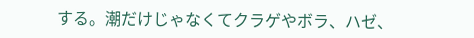する。潮だけじゃなくてクラゲやボラ、ハゼ、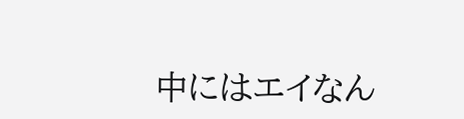中にはエイなん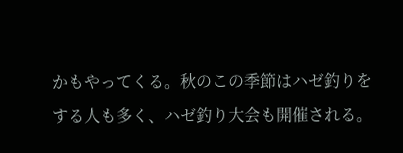かもやってくる。秋のこの季節はハゼ釣りをする人も多く、ハゼ釣り大会も開催される。